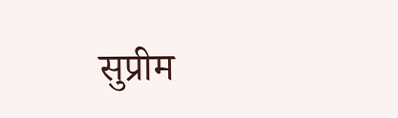सुप्रीम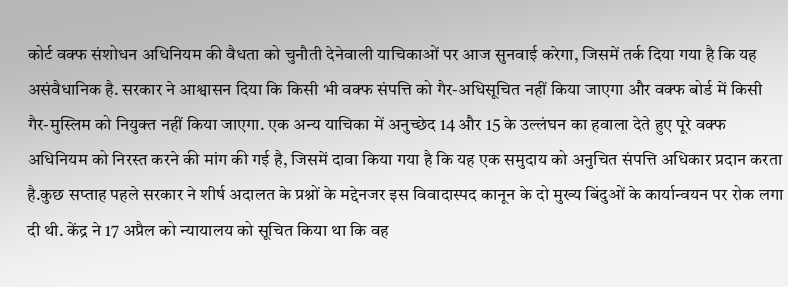कोर्ट वक्फ संशोधन अधिनियम की वैधता को चुनौती देनेवाली याचिकाओं पर आज सुनवाई करेगा, जिसमें तर्क दिया गया है कि यह असंवैधानिक है. सरकार ने आश्वासन दिया कि किसी भी वक्फ संपत्ति को गैर-अधिसूचित नहीं किया जाएगा और वक्फ बोर्ड में किसी गैर-मुस्लिम को नियुक्त नहीं किया जाएगा. एक अन्य याचिका में अनुच्छेद 14 और 15 के उल्लंघन का हवाला देते हुए पूरे वक्फ अधिनियम को निरस्त करने की मांग की गई है, जिसमें दावा किया गया है कि यह एक समुदाय को अनुचित संपत्ति अधिकार प्रदान करता है.कुछ सप्ताह पहले सरकार ने शीर्ष अदालत के प्रश्नों के मद्देनजर इस विवादास्पद कानून के दो मुख्य बिंदुओं के कार्यान्वयन पर रोक लगा दी थी. केंद्र ने 17 अप्रैल को न्यायालय को सूचित किया था कि वह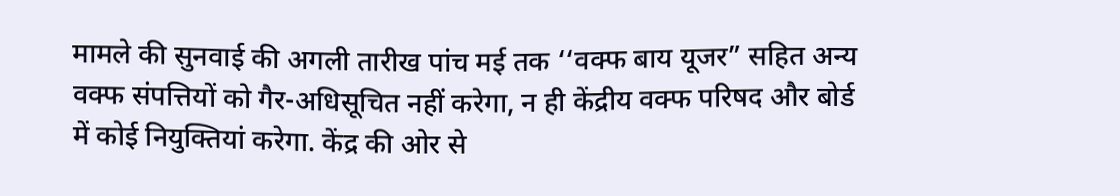मामले की सुनवाई की अगली तारीख पांच मई तक ‘‘वक्फ बाय यूजर” सहित अन्य वक्फ संपत्तियों को गैर-अधिसूचित नहीं करेगा, न ही केंद्रीय वक्फ परिषद और बोर्ड में कोई नियुक्तियां करेगा. केंद्र की ओर से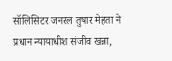सॉलिसिटर जनरल तुषार मेहता ने प्रधान न्यायाधीश संजीव खन्ना,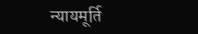न्यायमूर्ति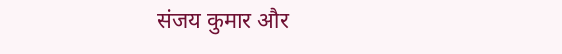संजय कुमार और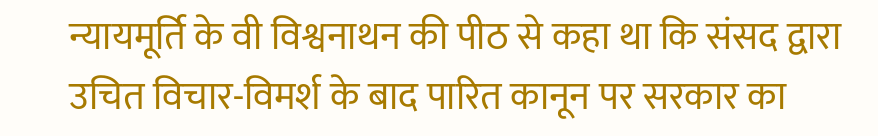न्यायमूर्ति के वी विश्वनाथन की पीठ से कहा था कि संसद द्वारा उचित विचार-विमर्श के बाद पारित कानून पर सरकार का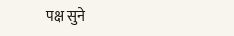पक्ष सुने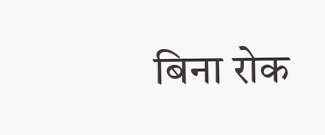बिना रोक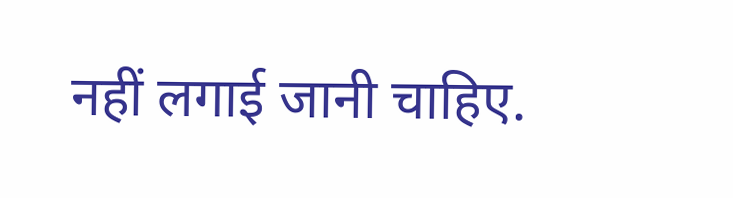नहीं लगाई जानी चाहिए.